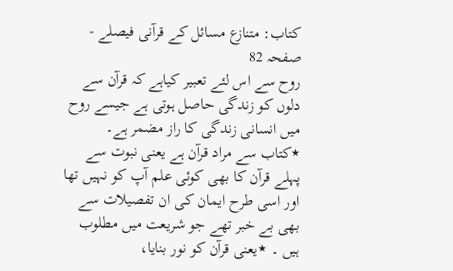کتاب: متنازع مسائل کے قرآنی فیصلے - صفحہ 82
روح سے اس لئے تعبیر کیاہے کہ قرآن سے دلوں کو زندگی حاصل ہوتی ہے جیسے روح میں انسانی زندگی کا راز مضمر ہے۔ ٭کتاب سے مراد قرآن ہے یعنی نبوت سے پہلے قرآن کا بھی کوئی علم آپ کو نہیں تھا اور اسی طرح ایمان کی ان تفصیلات سے بھی بے خبر تھے جو شریعت میں مطلوب ہیں ۔ ٭یعنی قرآن کو نور بنایا،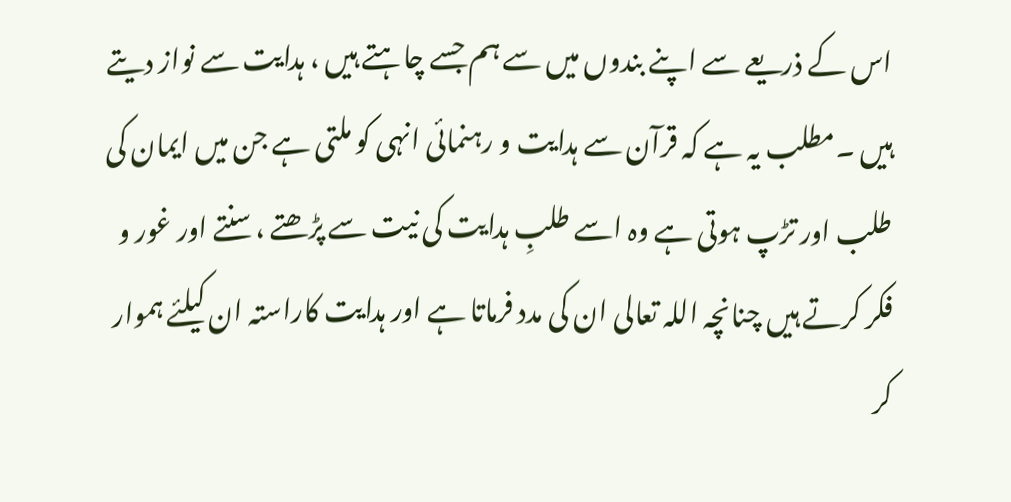اس کے ذریعے سے اپنے بندوں میں سے ہم جسے چاہتے ہیں ، ہدایت سے نواز دیتے ہیں ۔مطلب یہ ہے کہ قرآن سے ہدایت و رہنمائی انہی کو ملتی ہے جن میں ایمان کی طلب اور تڑپ ہوتی ہے وہ اسے طلبِ ہدایت کی نیت سے پڑھتے ،سنتے اور غور و فکر کرتے ہیں چنانچہ اللہ تعالی ان کی مدد فرماتا ہے اور ہدایت کاراستہ ان کیلئے ہموار کر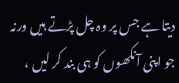دیتا ہے جس پر وہ چل پڑتے ہیں ورنہ جو اپنی آنکھوں کو ہی بند کر لیں ،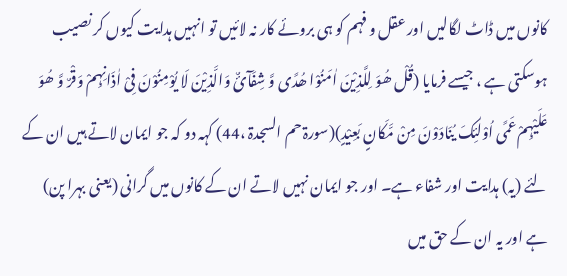کانوں میں ڈاٹ لگالیں اور عقل و فہم کو ہی بروئے کار نہ لائیں تو انہیں ہدایت کیوں کر نصیب ہوسکتی ہے ، جیسے فرمایا (قُلْ ھُوَ لِلَّذِیْنَ اٰمَنُوْا ھُدًی وَّ شِفَآئٌ وَالَّذِیْنَ لَا یُوْمِنُوْنَ فِیْ اٰذَانِہِمْ وَقْرٌ وَّ ھُوَ عَلَیْہِمْ عَمًی اُوْلٰئِکَ یُنَادَوْنَ مِنْ مَّکَانٍ بَعِیْدٍ)(سورۃ حم السجدۃ ،44) کہہ دو کہ جو ایمان لاتے ہیں ان کے لئے (یہ) ہدایت اور شفاء ہے۔ اور جو ایمان نہیں لاتے ان کے کانوں میں گرانی (یعنی بہرا پن) ہے اور یہ ان کے حق میں